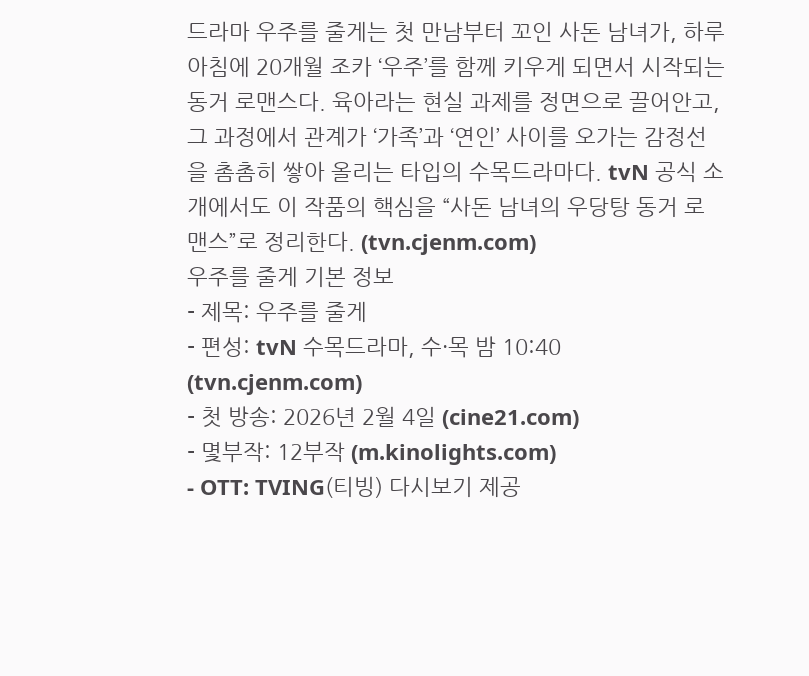드라마 우주를 줄게는 첫 만남부터 꼬인 사돈 남녀가, 하루아침에 20개월 조카 ‘우주’를 함께 키우게 되면서 시작되는 동거 로맨스다. 육아라는 현실 과제를 정면으로 끌어안고, 그 과정에서 관계가 ‘가족’과 ‘연인’ 사이를 오가는 감정선을 촘촘히 쌓아 올리는 타입의 수목드라마다. tvN 공식 소개에서도 이 작품의 핵심을 “사돈 남녀의 우당탕 동거 로맨스”로 정리한다. (tvn.cjenm.com)
우주를 줄게 기본 정보
- 제목: 우주를 줄게
- 편성: tvN 수목드라마, 수·목 밤 10:40 (tvn.cjenm.com)
- 첫 방송: 2026년 2월 4일 (cine21.com)
- 몇부작: 12부작 (m.kinolights.com)
- OTT: TVING(티빙) 다시보기 제공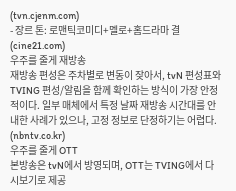(tvn.cjenm.com)
- 장르 톤: 로맨틱코미디+멜로+홈드라마 결 (cine21.com)
우주를 줄게 재방송
재방송 편성은 주차별로 변동이 잦아서, tvN 편성표와 TVING 편성/알림을 함께 확인하는 방식이 가장 안정적이다. 일부 매체에서 특정 날짜 재방송 시간대를 안내한 사례가 있으나, 고정 정보로 단정하기는 어렵다. (nbntv.co.kr)
우주를 줄게 OTT
본방송은 tvN에서 방영되며, OTT는 TVING에서 다시보기로 제공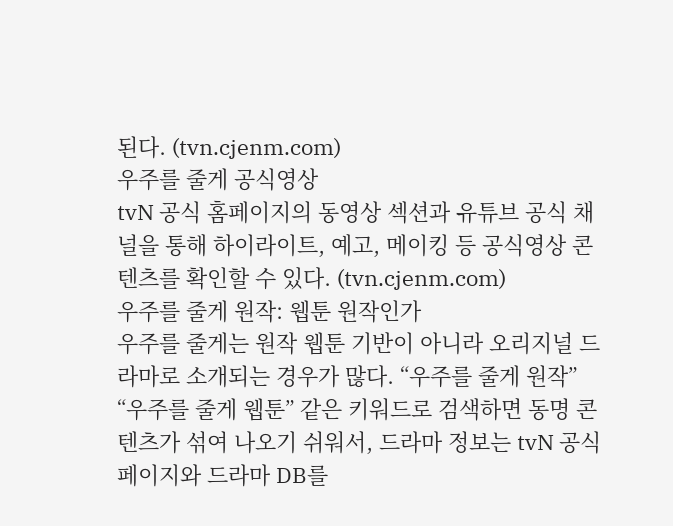된다. (tvn.cjenm.com)
우주를 줄게 공식영상
tvN 공식 홈페이지의 동영상 섹션과 유튜브 공식 채널을 통해 하이라이트, 예고, 메이킹 등 공식영상 콘텐츠를 확인할 수 있다. (tvn.cjenm.com)
우주를 줄게 원작: 웹툰 원작인가
우주를 줄게는 원작 웹툰 기반이 아니라 오리지널 드라마로 소개되는 경우가 많다. “우주를 줄게 원작” “우주를 줄게 웹툰” 같은 키워드로 검색하면 동명 콘텐츠가 섞여 나오기 쉬워서, 드라마 정보는 tvN 공식 페이지와 드라마 DB를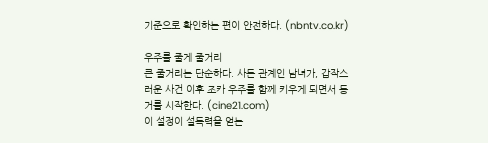기준으로 확인하는 편이 안전하다. (nbntv.co.kr)

우주를 줄게 줄거리
큰 줄거리는 단순하다. 사돈 관계인 남녀가, 갑작스러운 사건 이후 조카 우주를 함께 키우게 되면서 동거를 시작한다. (cine21.com)
이 설정이 설득력을 얻는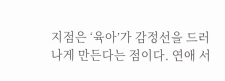지점은 ‘육아’가 감정선을 드러나게 만든다는 점이다. 연애 서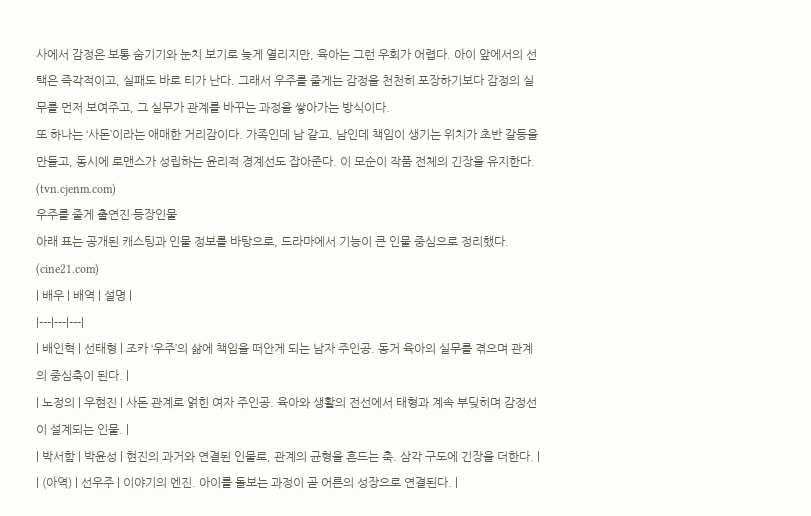사에서 감정은 보통 숨기기와 눈치 보기로 늦게 열리지만, 육아는 그런 우회가 어렵다. 아이 앞에서의 선택은 즉각적이고, 실패도 바로 티가 난다. 그래서 우주를 줄게는 감정을 천천히 포장하기보다 감정의 실무를 먼저 보여주고, 그 실무가 관계를 바꾸는 과정을 쌓아가는 방식이다.
또 하나는 ‘사돈’이라는 애매한 거리감이다. 가족인데 남 같고, 남인데 책임이 생기는 위치가 초반 갈등을 만들고, 동시에 로맨스가 성립하는 윤리적 경계선도 잡아준다. 이 모순이 작품 전체의 긴장을 유지한다. (tvn.cjenm.com)
우주를 줄게 출연진·등장인물
아래 표는 공개된 캐스팅과 인물 정보를 바탕으로, 드라마에서 기능이 큰 인물 중심으로 정리했다. (cine21.com)
| 배우 | 배역 | 설명 |
|---|---|---|
| 배인혁 | 선태형 | 조카 ‘우주’의 삶에 책임을 떠안게 되는 남자 주인공. 동거 육아의 실무를 겪으며 관계의 중심축이 된다. |
| 노정의 | 우현진 | 사돈 관계로 얽힌 여자 주인공. 육아와 생활의 전선에서 태형과 계속 부딪히며 감정선이 설계되는 인물. |
| 박서함 | 박윤성 | 현진의 과거와 연결된 인물로, 관계의 균형을 흔드는 축. 삼각 구도에 긴장을 더한다. |
| (아역) | 선우주 | 이야기의 엔진. 아이를 돌보는 과정이 곧 어른의 성장으로 연결된다. |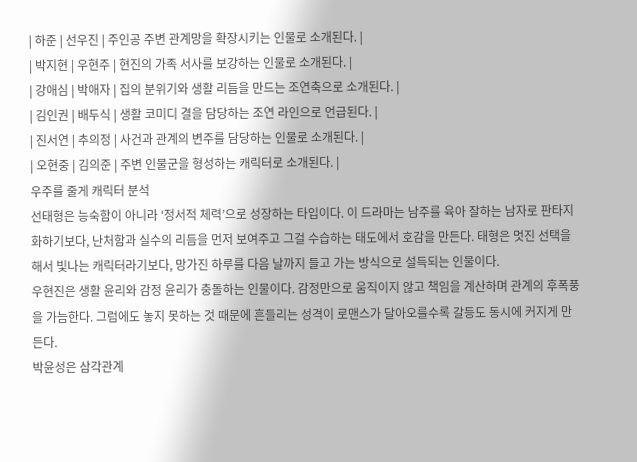| 하준 | 선우진 | 주인공 주변 관계망을 확장시키는 인물로 소개된다. |
| 박지현 | 우현주 | 현진의 가족 서사를 보강하는 인물로 소개된다. |
| 강애심 | 박애자 | 집의 분위기와 생활 리듬을 만드는 조연축으로 소개된다. |
| 김인권 | 배두식 | 생활 코미디 결을 담당하는 조연 라인으로 언급된다. |
| 진서연 | 추의정 | 사건과 관계의 변주를 담당하는 인물로 소개된다. |
| 오현중 | 김의준 | 주변 인물군을 형성하는 캐릭터로 소개된다. |
우주를 줄게 캐릭터 분석
선태형은 능숙함이 아니라 ‘정서적 체력’으로 성장하는 타입이다. 이 드라마는 남주를 육아 잘하는 남자로 판타지화하기보다, 난처함과 실수의 리듬을 먼저 보여주고 그걸 수습하는 태도에서 호감을 만든다. 태형은 멋진 선택을 해서 빛나는 캐릭터라기보다, 망가진 하루를 다음 날까지 들고 가는 방식으로 설득되는 인물이다.
우현진은 생활 윤리와 감정 윤리가 충돌하는 인물이다. 감정만으로 움직이지 않고 책임을 계산하며 관계의 후폭풍을 가늠한다. 그럼에도 놓지 못하는 것 때문에 흔들리는 성격이 로맨스가 달아오를수록 갈등도 동시에 커지게 만든다.
박윤성은 삼각관계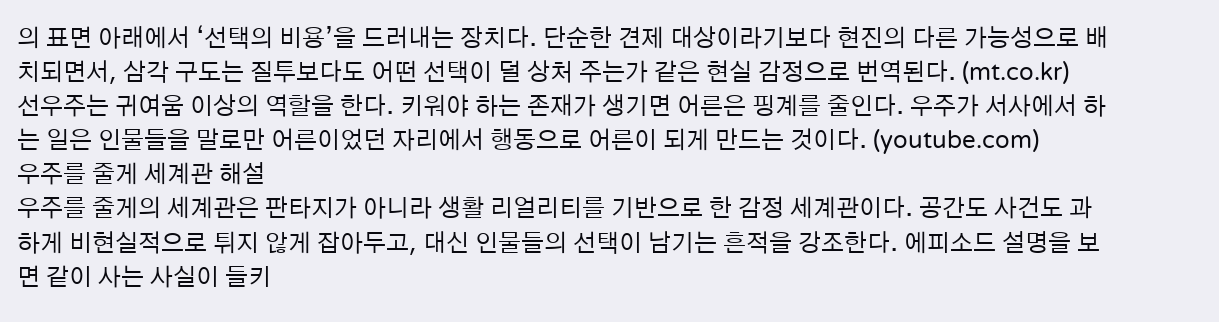의 표면 아래에서 ‘선택의 비용’을 드러내는 장치다. 단순한 견제 대상이라기보다 현진의 다른 가능성으로 배치되면서, 삼각 구도는 질투보다도 어떤 선택이 덜 상처 주는가 같은 현실 감정으로 번역된다. (mt.co.kr)
선우주는 귀여움 이상의 역할을 한다. 키워야 하는 존재가 생기면 어른은 핑계를 줄인다. 우주가 서사에서 하는 일은 인물들을 말로만 어른이었던 자리에서 행동으로 어른이 되게 만드는 것이다. (youtube.com)
우주를 줄게 세계관 해설
우주를 줄게의 세계관은 판타지가 아니라 생활 리얼리티를 기반으로 한 감정 세계관이다. 공간도 사건도 과하게 비현실적으로 튀지 않게 잡아두고, 대신 인물들의 선택이 남기는 흔적을 강조한다. 에피소드 설명을 보면 같이 사는 사실이 들키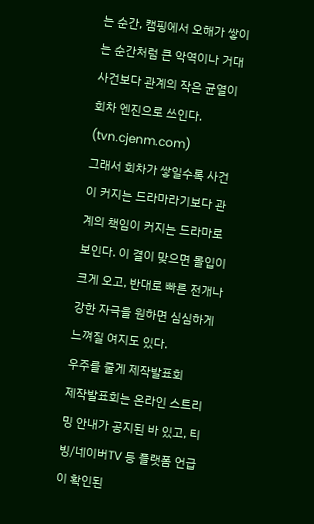는 순간, 캠핑에서 오해가 쌓이는 순간처럼 큰 악역이나 거대 사건보다 관계의 작은 균열이 회차 엔진으로 쓰인다. (tvn.cjenm.com)
그래서 회차가 쌓일수록 사건이 커지는 드라마라기보다 관계의 책임이 커지는 드라마로 보인다. 이 결이 맞으면 몰입이 크게 오고, 반대로 빠른 전개나 강한 자극을 원하면 심심하게 느껴질 여지도 있다.
우주를 줄게 제작발표회
제작발표회는 온라인 스트리밍 안내가 공지된 바 있고, 티빙/네이버TV 등 플랫폼 언급이 확인된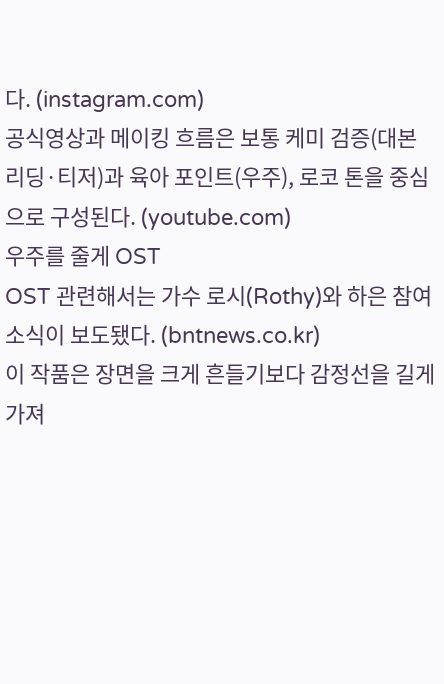다. (instagram.com)
공식영상과 메이킹 흐름은 보통 케미 검증(대본 리딩·티저)과 육아 포인트(우주), 로코 톤을 중심으로 구성된다. (youtube.com)
우주를 줄게 OST
OST 관련해서는 가수 로시(Rothy)와 하은 참여 소식이 보도됐다. (bntnews.co.kr)
이 작품은 장면을 크게 흔들기보다 감정선을 길게 가져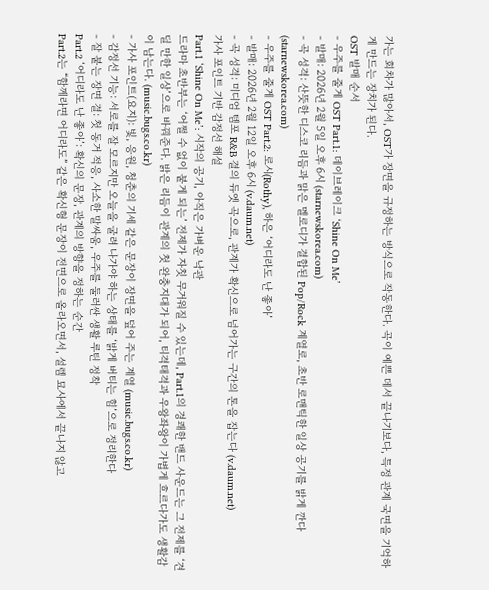가는 회차가 많아서, OST가 장면을 규정하는 방식으로 작동한다. 곡이 예쁜 데서 끝나기보다, 특정 관계 국면을 기억하게 만드는 장치가 된다.
OST 발매 순서
- 우주를 줄게 OST Part.1: 데이브레이크 ‘Shine On Me’
- 발매: 2026년 2월 5일 오후 6시 (starnewskorea.com)
- 곡 성격: 산뜻한 디스코 리듬과 맑은 멜로디가 결합된 Pop/Rock 계열로, 초반 로맨틱한 일상 공기를 밝게 깐다 (starnewskorea.com)
- 우주를 줄게 OST Part.2: 로시(Rothy), 하은 ‘어디라도 난 좋아’
- 발매: 2026년 2월 12일 오후 6시 (v.daum.net)
- 곡 성격: 미디엄 템포 R&B 결의 듀엣 곡으로, 관계가 확신으로 넘어가는 구간의 톤을 잡는다 (v.daum.net)
가사 포인트 기반 감정선 해설
Part.1 ‘Shine On Me’: 시작의 공기, 아직은 가벼운 낙관
드라마 초반부는 ‘어쩔 수 없이 붙게 되는’ 전제가 자칫 무거워질 수 있는데, Part.1의 경쾌한 밴드 사운드는 그 전제를 ‘견딜 만한 일상’으로 바꿔준다. 밝은 리듬이 관계의 첫 완충지대가 되어, 티격태격과 우왕좌왕이 가볍게 흐르다가도 생활감이 남는다. (music.bugs.co.kr)
- 가사 포인트(요지): 빛, 응원, 청춘의 기세 같은 문장이 장면을 덮어 주는 계열 (music.bugs.co.kr)
- 감정선 기능: 서로를 잘 모르지만 오늘을 굴려 나가야 하는 상태를 ‘밝게 버티는 힘’으로 정리한다
- 잘 붙는 장면 결: 첫 동거 적응, 사소한 말싸움, 우주를 둘러싼 생활 루틴 정착
Part.2 ‘어디라도 난 좋아’: 확신의 문장, 관계의 방향을 정하는 순간
Part.2는 “함께라면 어디라도” 같은 확신형 문장이 전면으로 올라오면서, 설렘 묘사에서 끝나지 않고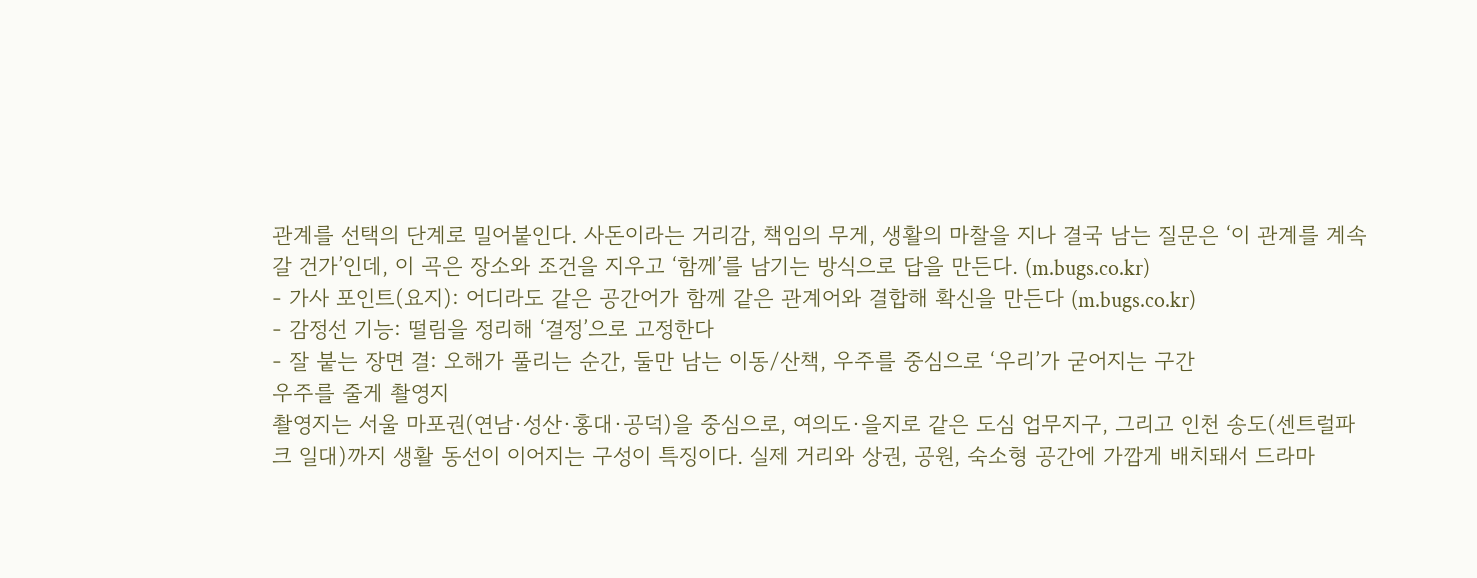관계를 선택의 단계로 밀어붙인다. 사돈이라는 거리감, 책임의 무게, 생활의 마찰을 지나 결국 남는 질문은 ‘이 관계를 계속 갈 건가’인데, 이 곡은 장소와 조건을 지우고 ‘함께’를 남기는 방식으로 답을 만든다. (m.bugs.co.kr)
- 가사 포인트(요지): 어디라도 같은 공간어가 함께 같은 관계어와 결합해 확신을 만든다 (m.bugs.co.kr)
- 감정선 기능: 떨림을 정리해 ‘결정’으로 고정한다
- 잘 붙는 장면 결: 오해가 풀리는 순간, 둘만 남는 이동/산책, 우주를 중심으로 ‘우리’가 굳어지는 구간
우주를 줄게 촬영지
촬영지는 서울 마포권(연남·성산·홍대·공덕)을 중심으로, 여의도·을지로 같은 도심 업무지구, 그리고 인천 송도(센트럴파크 일대)까지 생활 동선이 이어지는 구성이 특징이다. 실제 거리와 상권, 공원, 숙소형 공간에 가깝게 배치돼서 드라마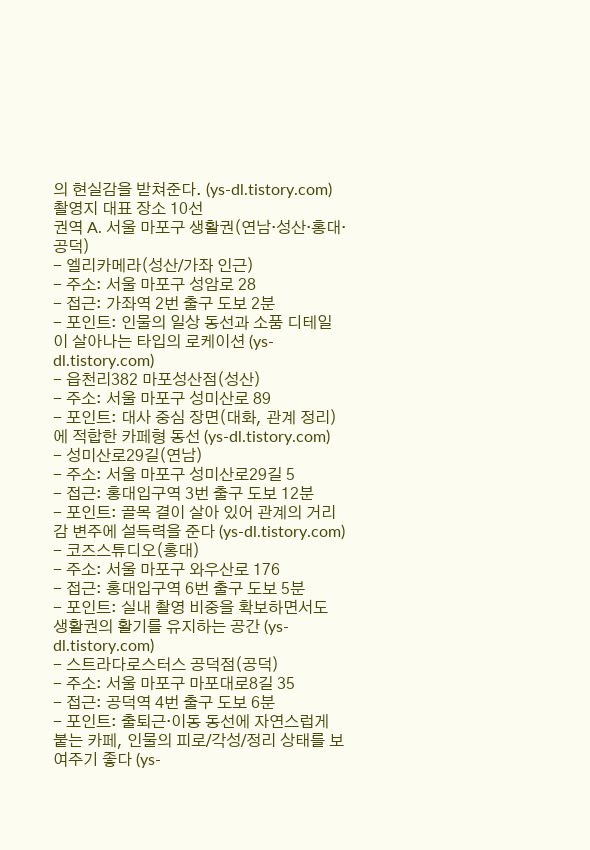의 현실감을 받쳐준다. (ys-dl.tistory.com)
촬영지 대표 장소 10선
권역 A. 서울 마포구 생활권(연남·성산·홍대·공덕)
- 엘리카메라(성산/가좌 인근)
- 주소: 서울 마포구 성암로 28
- 접근: 가좌역 2번 출구 도보 2분
- 포인트: 인물의 일상 동선과 소품 디테일이 살아나는 타입의 로케이션 (ys-dl.tistory.com)
- 읍천리382 마포성산점(성산)
- 주소: 서울 마포구 성미산로 89
- 포인트: 대사 중심 장면(대화, 관계 정리)에 적합한 카페형 동선 (ys-dl.tistory.com)
- 성미산로29길(연남)
- 주소: 서울 마포구 성미산로29길 5
- 접근: 홍대입구역 3번 출구 도보 12분
- 포인트: 골목 결이 살아 있어 관계의 거리감 변주에 설득력을 준다 (ys-dl.tistory.com)
- 코즈스튜디오(홍대)
- 주소: 서울 마포구 와우산로 176
- 접근: 홍대입구역 6번 출구 도보 5분
- 포인트: 실내 촬영 비중을 확보하면서도 생활권의 활기를 유지하는 공간 (ys-dl.tistory.com)
- 스트라다로스터스 공덕점(공덕)
- 주소: 서울 마포구 마포대로8길 35
- 접근: 공덕역 4번 출구 도보 6분
- 포인트: 출퇴근·이동 동선에 자연스럽게 붙는 카페, 인물의 피로/각성/정리 상태를 보여주기 좋다 (ys-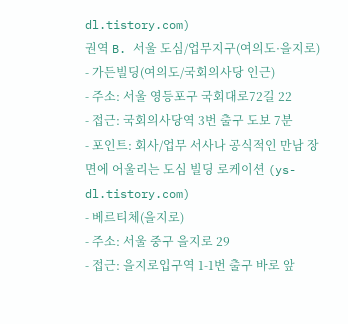dl.tistory.com)
권역 B. 서울 도심/업무지구(여의도·을지로)
- 가든빌딩(여의도/국회의사당 인근)
- 주소: 서울 영등포구 국회대로72길 22
- 접근: 국회의사당역 3번 출구 도보 7분
- 포인트: 회사/업무 서사나 공식적인 만남 장면에 어울리는 도심 빌딩 로케이션 (ys-dl.tistory.com)
- 베르티체(을지로)
- 주소: 서울 중구 을지로 29
- 접근: 을지로입구역 1-1번 출구 바로 앞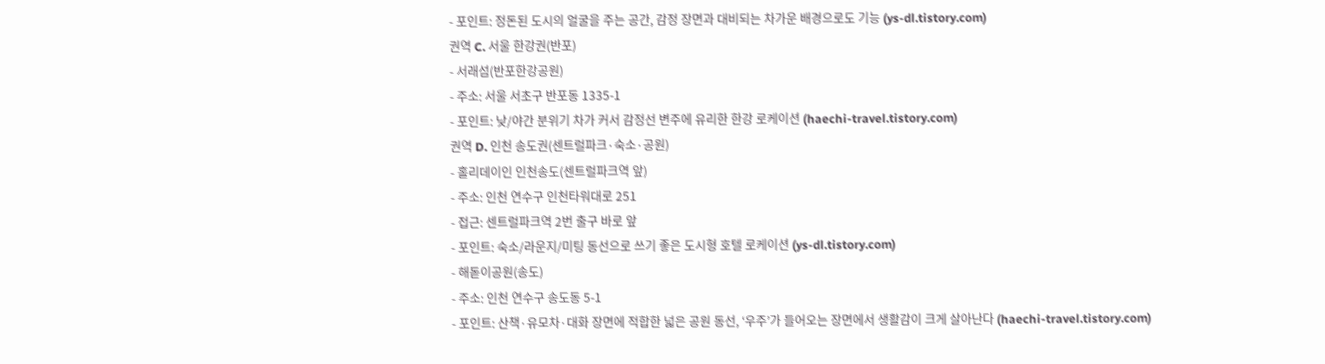- 포인트: 정돈된 도시의 얼굴을 주는 공간, 감정 장면과 대비되는 차가운 배경으로도 기능 (ys-dl.tistory.com)
권역 C. 서울 한강권(반포)
- 서래섬(반포한강공원)
- 주소: 서울 서초구 반포동 1335-1
- 포인트: 낮/야간 분위기 차가 커서 감정선 변주에 유리한 한강 로케이션 (haechi-travel.tistory.com)
권역 D. 인천 송도권(센트럴파크·숙소·공원)
- 홀리데이인 인천송도(센트럴파크역 앞)
- 주소: 인천 연수구 인천타워대로 251
- 접근: 센트럴파크역 2번 출구 바로 앞
- 포인트: 숙소/라운지/미팅 동선으로 쓰기 좋은 도시형 호텔 로케이션 (ys-dl.tistory.com)
- 해돋이공원(송도)
- 주소: 인천 연수구 송도동 5-1
- 포인트: 산책·유모차·대화 장면에 적합한 넓은 공원 동선, ‘우주’가 들어오는 장면에서 생활감이 크게 살아난다 (haechi-travel.tistory.com)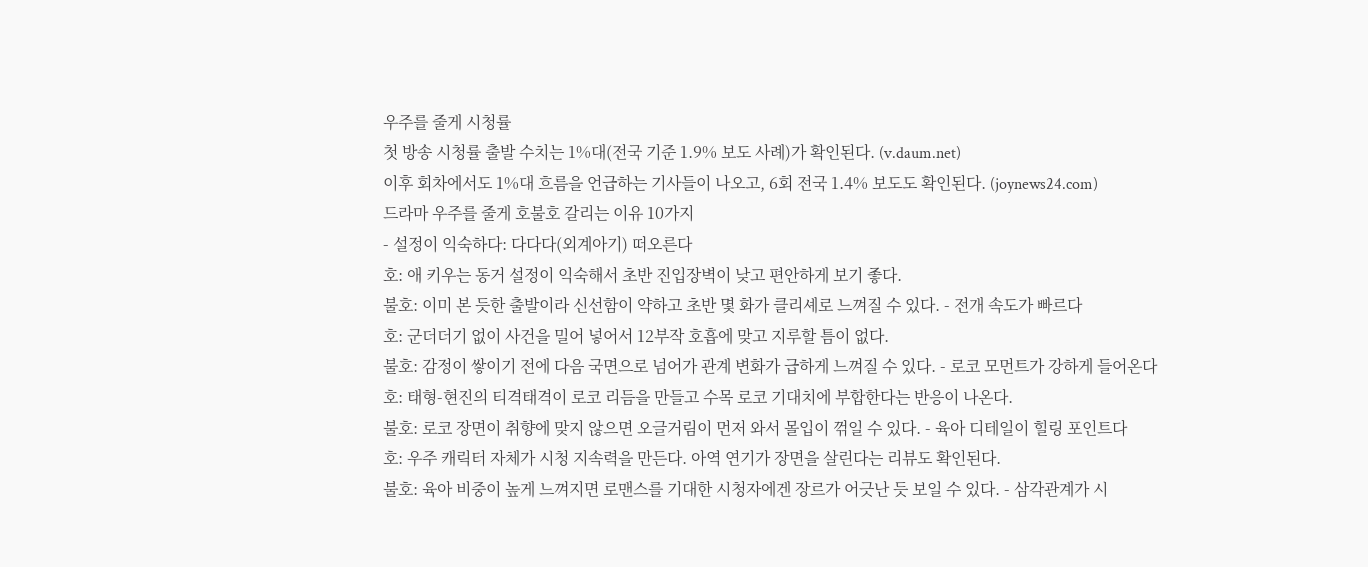우주를 줄게 시청률
첫 방송 시청률 출발 수치는 1%대(전국 기준 1.9% 보도 사례)가 확인된다. (v.daum.net)
이후 회차에서도 1%대 흐름을 언급하는 기사들이 나오고, 6회 전국 1.4% 보도도 확인된다. (joynews24.com)
드라마 우주를 줄게 호불호 갈리는 이유 10가지
- 설정이 익숙하다: 다다다(외계아기) 떠오른다
호: 애 키우는 동거 설정이 익숙해서 초반 진입장벽이 낮고 편안하게 보기 좋다.
불호: 이미 본 듯한 출발이라 신선함이 약하고 초반 몇 화가 클리셰로 느껴질 수 있다. - 전개 속도가 빠르다
호: 군더더기 없이 사건을 밀어 넣어서 12부작 호흡에 맞고 지루할 틈이 없다.
불호: 감정이 쌓이기 전에 다음 국면으로 넘어가 관계 변화가 급하게 느껴질 수 있다. - 로코 모먼트가 강하게 들어온다
호: 태형-현진의 티격태격이 로코 리듬을 만들고 수목 로코 기대치에 부합한다는 반응이 나온다.
불호: 로코 장면이 취향에 맞지 않으면 오글거림이 먼저 와서 몰입이 꺾일 수 있다. - 육아 디테일이 힐링 포인트다
호: 우주 캐릭터 자체가 시청 지속력을 만든다. 아역 연기가 장면을 살린다는 리뷰도 확인된다.
불호: 육아 비중이 높게 느껴지면 로맨스를 기대한 시청자에겐 장르가 어긋난 듯 보일 수 있다. - 삼각관계가 시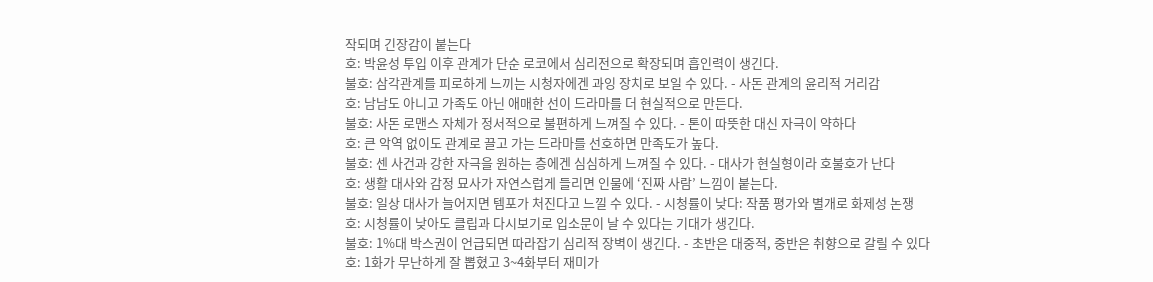작되며 긴장감이 붙는다
호: 박윤성 투입 이후 관계가 단순 로코에서 심리전으로 확장되며 흡인력이 생긴다.
불호: 삼각관계를 피로하게 느끼는 시청자에겐 과잉 장치로 보일 수 있다. - 사돈 관계의 윤리적 거리감
호: 남남도 아니고 가족도 아닌 애매한 선이 드라마를 더 현실적으로 만든다.
불호: 사돈 로맨스 자체가 정서적으로 불편하게 느껴질 수 있다. - 톤이 따뜻한 대신 자극이 약하다
호: 큰 악역 없이도 관계로 끌고 가는 드라마를 선호하면 만족도가 높다.
불호: 센 사건과 강한 자극을 원하는 층에겐 심심하게 느껴질 수 있다. - 대사가 현실형이라 호불호가 난다
호: 생활 대사와 감정 묘사가 자연스럽게 들리면 인물에 ‘진짜 사람’ 느낌이 붙는다.
불호: 일상 대사가 늘어지면 템포가 처진다고 느낄 수 있다. - 시청률이 낮다: 작품 평가와 별개로 화제성 논쟁
호: 시청률이 낮아도 클립과 다시보기로 입소문이 날 수 있다는 기대가 생긴다.
불호: 1%대 박스권이 언급되면 따라잡기 심리적 장벽이 생긴다. - 초반은 대중적, 중반은 취향으로 갈릴 수 있다
호: 1화가 무난하게 잘 뽑혔고 3~4화부터 재미가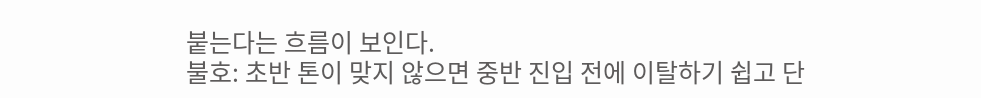붙는다는 흐름이 보인다.
불호: 초반 톤이 맞지 않으면 중반 진입 전에 이탈하기 쉽고 단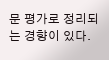문 평가로 정리되는 경향이 있다.